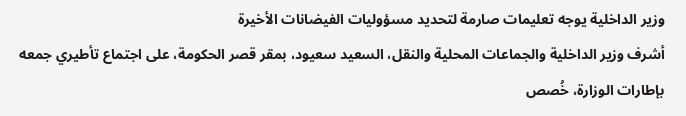وزير الداخلية يوجه تعليمات صارمة لتحديد مسؤوليات الفيضانات الأخيرة
أشرف وزير الداخلية والجماعات المحلية والنقل، السعيد سعيود، بمقر قصر الحكومة، على اجتماع تأطيري جمعه بإطارات الوزارة، خُصص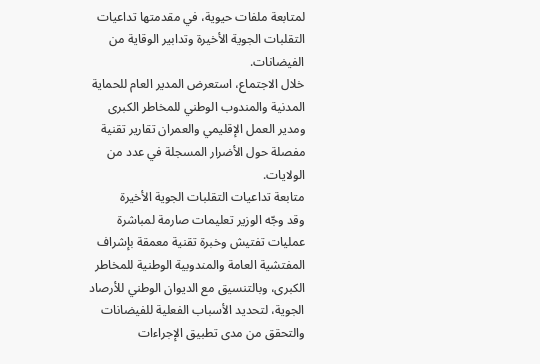لمتابعة ملفات حيوية، في مقدمتها تداعيات التقلبات الجوية الأخيرة وتدابير الوقاية من الفيضانات.
خلال الاجتماع، استعرض المدير العام للحماية المدنية والمندوب الوطني للمخاطر الكبرى ومدير العمل الإقليمي والعمران تقارير تقنية مفصلة حول الأضرار المسجلة في عدد من الولايات.
متابعة تداعيات التقلبات الجوية الأخيرة
وقد وجّه الوزير تعليمات صارمة لمباشرة عمليات تفتيش وخبرة تقنية معمقة بإشراف المفتشية العامة والمندوبية الوطنية للمخاطر الكبرى، وبالتنسيق مع الديوان الوطني للأرصاد الجوية، لتحديد الأسباب الفعلية للفيضانات والتحقق من مدى تطبيق الإجراءات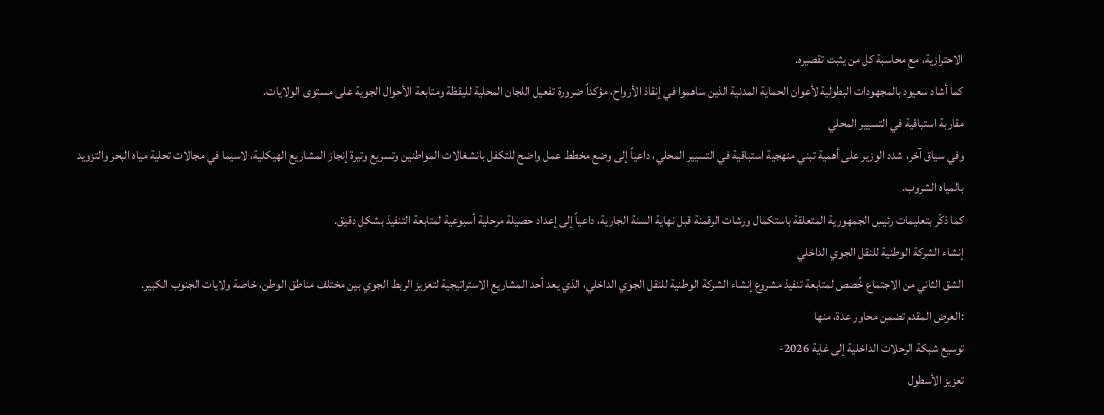الاحترازية، مع محاسبة كل من يثبت تقصيره.
كما أشاد سعيود بالمجهودات البطولية لأعوان الحماية المدنية الذين ساهموا في إنقاذ الأرواح، مؤكداً ضرورة تفعيل اللجان المحلية لليقظة ومتابعة الأحوال الجوية على مستوى الولايات.
مقاربة استباقية في التسيير المحلي
وفي سياق آخر، شدد الوزير على أهمية تبني منهجية استباقية في التسيير المحلي، داعياً إلى وضع مخطط عمل واضح للتكفل بانشغالات المواطنين وتسريع وتيرة إنجاز المشاريع الهيكلية، لاسيما في مجالات تحلية مياه البحر والتزويد بالمياه الشروب.
كما ذكّر بتعليمات رئيس الجمهورية المتعلقة باستكمال ورشات الرقمنة قبل نهاية السنة الجارية، داعياً إلى إعداد حصيلة مرحلية أسبوعية لمتابعة التنفيذ بشكل دقيق.
إنشاء الشركة الوطنية للنقل الجوي الداخلي
الشق الثاني من الاجتماع خُصص لمتابعة تنفيذ مشروع إنشاء الشركة الوطنية للنقل الجوي الداخلي، الذي يعد أحد المشاريع الاستراتيجية لتعزيز الربط الجوي بين مختلف مناطق الوطن، خاصة ولايات الجنوب الكبير.
:العرض المقدم تضمن محاور عدة، منها
توسيع شبكة الرحلات الداخلية إلى غاية 2026-
تعزيز الأسطول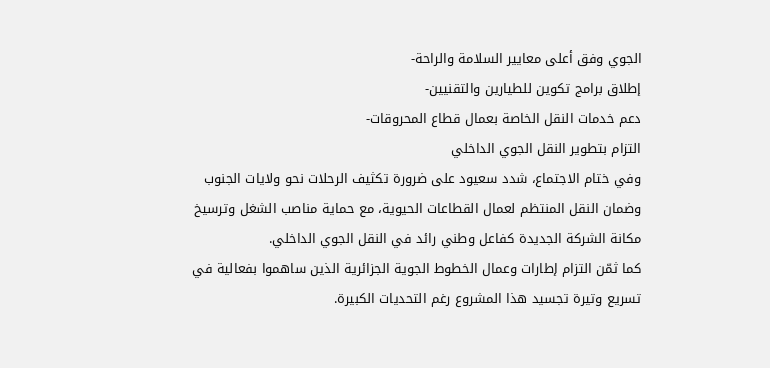الجوي وفق أعلى معايير السلامة والراحة-
إطلاق برامج تكوين للطيارين والتقنيين-
دعم خدمات النقل الخاصة بعمال قطاع المحروقات-
التزام بتطوير النقل الجوي الداخلي
وفي ختام الاجتماع، شدد سعيود على ضرورة تكثيف الرحلات نحو ولايات الجنوب وضمان النقل المنتظم لعمال القطاعات الحيوية، مع حماية مناصب الشغل وترسيخ مكانة الشركة الجديدة كفاعل وطني رائد في النقل الجوي الداخلي.
كما ثمّن التزام إطارات وعمال الخطوط الجوية الجزائرية الذين ساهموا بفعالية في تسريع وتيرة تجسيد هذا المشروع رغم التحديات الكبيرة.